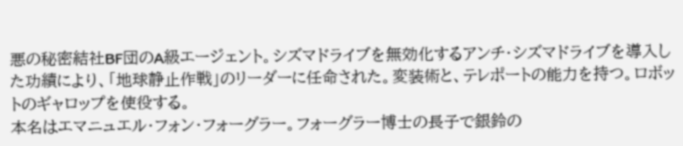悪の秘密結社BF団のA級エージェント。シズマドライブを無効化するアンチ・シズマドライブを導入した功績により、「地球静止作戦」のリーダーに任命された。変装術と、テレポートの能力を持つ。ロボットのギャロップを使役する。
本名はエマニュエル・フォン・フォーグラー。フォーグラー博士の長子で銀鈴の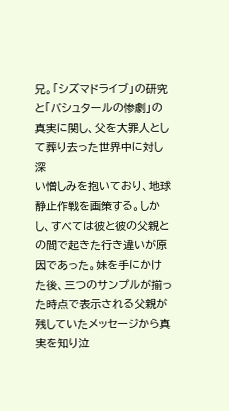兄。「シズマドライブ」の研究と「バシュタールの惨劇」の真実に関し、父を大罪人として葬り去った世界中に対し深
い憎しみを抱いており、地球静止作戦を画策する。しかし、すべては彼と彼の父親との間で起きた行き違いが原因であった。妹を手にかけた後、三つのサンプルが揃った時点で表示される父親が残していたメッセージから真実を知り泣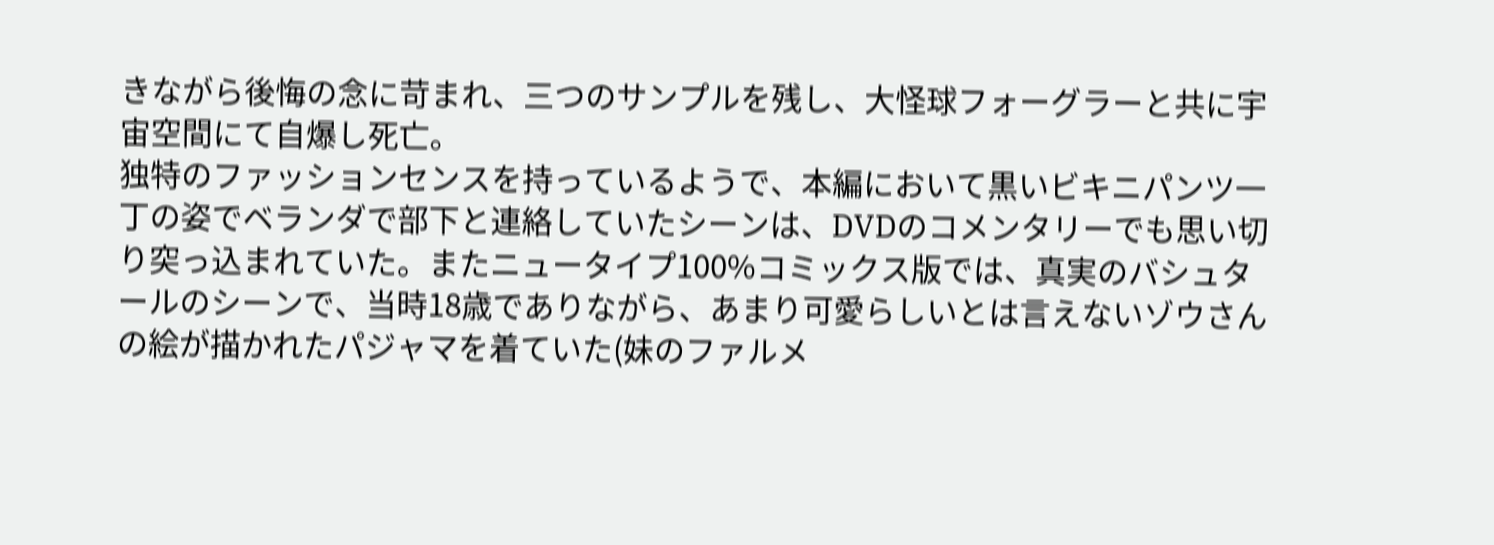きながら後悔の念に苛まれ、三つのサンプルを残し、大怪球フォーグラーと共に宇宙空間にて自爆し死亡。
独特のファッションセンスを持っているようで、本編において黒いビキニパンツ一丁の姿でベランダで部下と連絡していたシーンは、DVDのコメンタリーでも思い切り突っ込まれていた。またニュータイプ100%コミックス版では、真実のバシュタールのシーンで、当時18歳でありながら、あまり可愛らしいとは言えないゾウさんの絵が描かれたパジャマを着ていた(妹のファルメ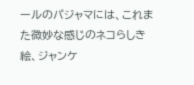ールのパジャマには、これまた微妙な感じのネコらしき絵、ジャンケ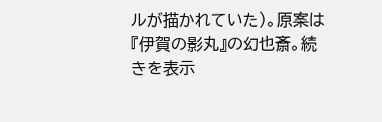ルが描かれていた)。原案は『伊賀の影丸』の幻也斎。続きを表示